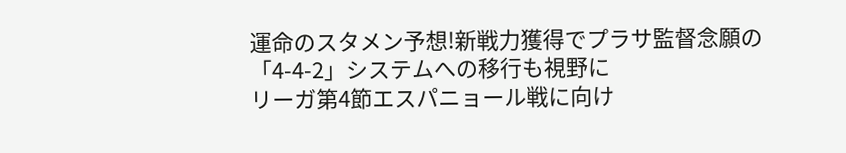運命のスタメン予想!新戦力獲得でプラサ監督念願の「4-4-2」システムへの移行も視野に
リーガ第4節エスパニョール戦に向け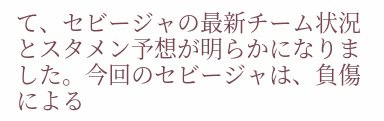て、セビージャの最新チーム状況とスタメン予想が明らかになりました。今回のセビージャは、負傷による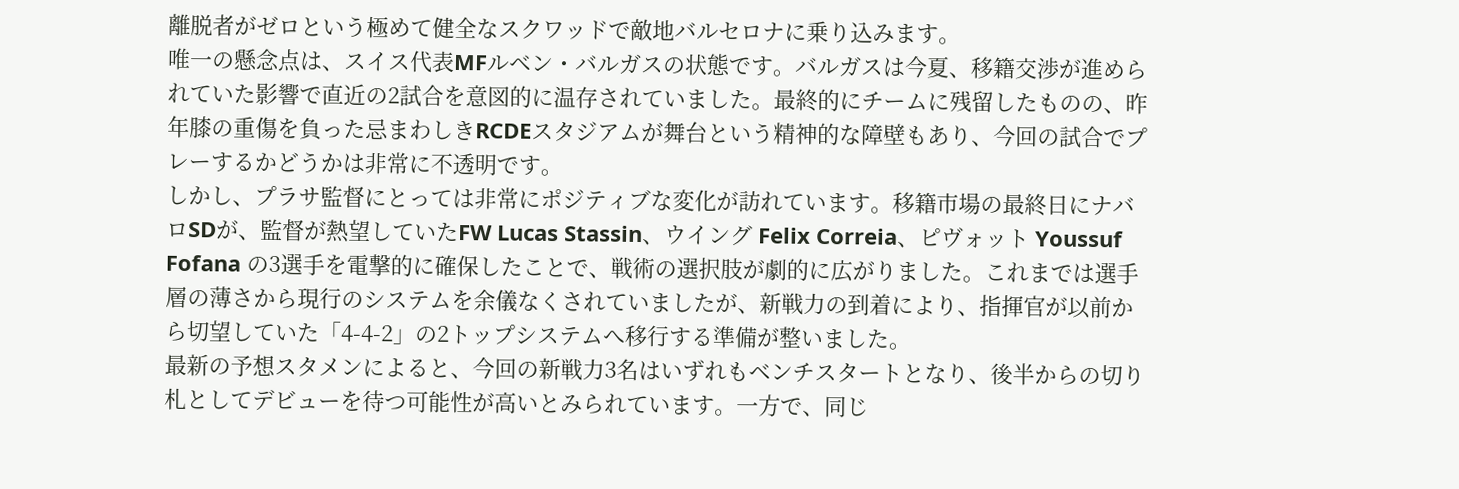離脱者がゼロという極めて健全なスクワッドで敵地バルセロナに乗り込みます。
唯一の懸念点は、スイス代表MFルベン・バルガスの状態です。バルガスは今夏、移籍交渉が進められていた影響で直近の2試合を意図的に温存されていました。最終的にチームに残留したものの、昨年膝の重傷を負った忌まわしきRCDEスタジアムが舞台という精神的な障壁もあり、今回の試合でプレーするかどうかは非常に不透明です。
しかし、プラサ監督にとっては非常にポジティブな変化が訪れています。移籍市場の最終日にナバロSDが、監督が熱望していたFW Lucas Stassin、ウイング Felix Correia、ピヴォット Youssuf Fofana の3選手を電撃的に確保したことで、戦術の選択肢が劇的に広がりました。これまでは選手層の薄さから現行のシステムを余儀なくされていましたが、新戦力の到着により、指揮官が以前から切望していた「4-4-2」の2トップシステムへ移行する準備が整いました。
最新の予想スタメンによると、今回の新戦力3名はいずれもベンチスタートとなり、後半からの切り札としてデビューを待つ可能性が高いとみられています。一方で、同じ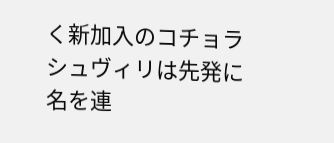く新加入のコチョラシュヴィリは先発に名を連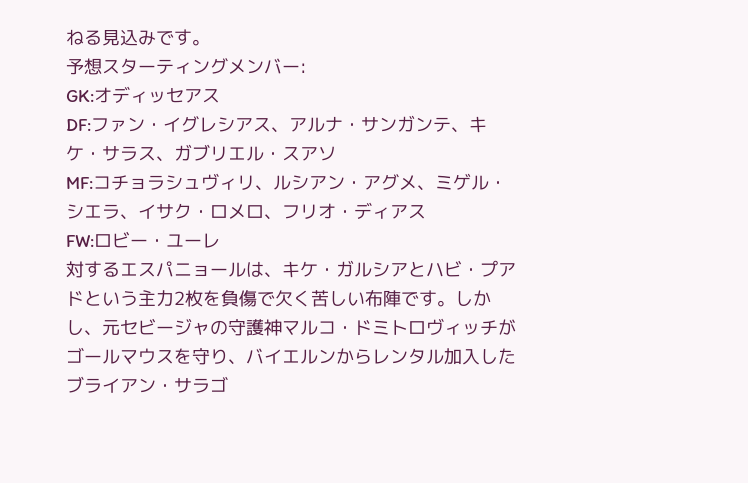ねる見込みです。
予想スターティングメンバー:
GK:オディッセアス
DF:ファン・イグレシアス、アルナ・サンガンテ、キケ・サラス、ガブリエル・スアソ
MF:コチョラシュヴィリ、ルシアン・アグメ、ミゲル・シエラ、イサク・ロメロ、フリオ・ディアス
FW:ロビー・ユーレ
対するエスパニョールは、キケ・ガルシアとハビ・プアドという主力2枚を負傷で欠く苦しい布陣です。しかし、元セビージャの守護神マルコ・ドミトロヴィッチがゴールマウスを守り、バイエルンからレンタル加入したブライアン・サラゴ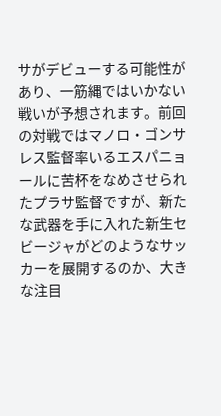サがデビューする可能性があり、一筋縄ではいかない戦いが予想されます。前回の対戦ではマノロ・ゴンサレス監督率いるエスパニョールに苦杯をなめさせられたプラサ監督ですが、新たな武器を手に入れた新生セビージャがどのようなサッカーを展開するのか、大きな注目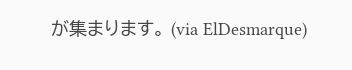が集まります。 (via ElDesmarque)